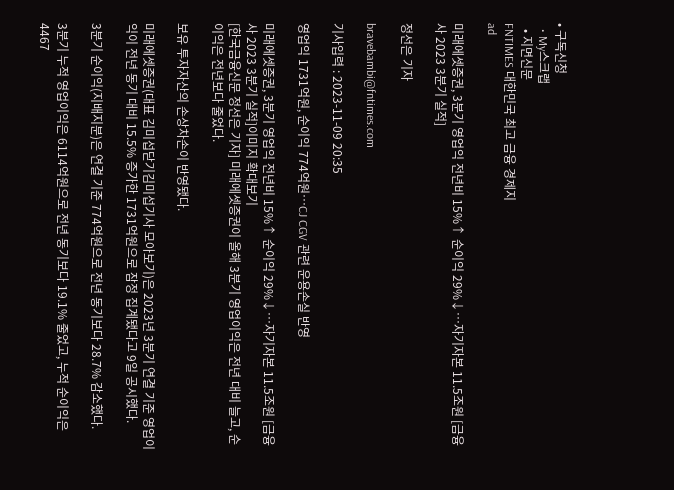• 구독신청
  • My스크랩
  • 지면신문
FNTIMES 대한민국 최고 금융 경제지
ad

미래에셋증권, 3분기 영업익 전년비 15%↑ 순이익 29%↓…자기자본 11.5조원 [금융사 2023 3분기 실적]

정선은 기자

bravebambi@fntimes.com

기사입력 : 2023-11-09 20:35

영업익 1731억원, 순이익 774억원…CJ CGV 관련 운용손실 반영

미래에셋증권, 3분기 영업익 전년비 15%↑ 순이익 29%↓…자기자본 11.5조원 [금융사 2023 3분기 실적]이미지 확대보기
[한국금융신문 정선은 기자] 미래에셋증권이 올해 3분기 영업이익은 전년 대비 늘고, 순이익은 전년보다 줄었다.

보유 투자자산의 손상차손이 반영됐다.

미래에셋증권(대표 김미섭닫기김미섭기사 모아보기)은 2023년 3분기 연결 기준 영업이익이 전년 동기 대비 15.5% 증가한 1731억원으로 잠정 집계됐다고 9일 공시했다.

3분기 순이익(지배지분)은 연결 기준 774억원으로 전년 동기보다 28.7% 감소했다.

3분기 누적 영업이익은 6114억원으로 전년 동기보다 19.1% 줄었고, 누적 순이익은 4467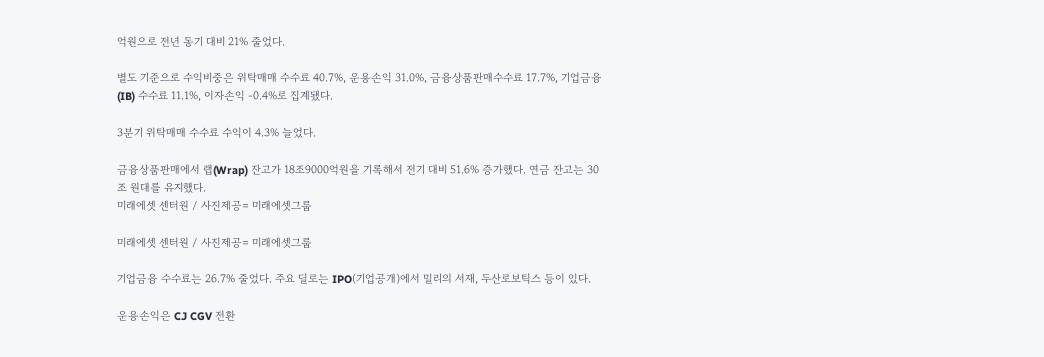억원으로 전년 동기 대비 21% 줄었다.

별도 기준으로 수익비중은 위탁매매 수수료 40.7%, 운용손익 31.0%, 금융상품판매수수료 17.7%, 기업금융(IB) 수수료 11.1%, 이자손익 -0.4%로 집계됐다.

3분기 위탁매매 수수료 수익이 4.3% 늘었다.

금융상품판매에서 랩(Wrap) 잔고가 18조9000억원을 기록해서 전기 대비 51.6% 증가했다. 연금 잔고는 30조 원대를 유지했다.
미래에셋 센터원 / 사진제공= 미래에셋그룹

미래에셋 센터원 / 사진제공= 미래에셋그룹

기업금융 수수료는 26.7% 줄었다. 주요 딜로는 IPO(기업공개)에서 밀리의 서재, 두산로보틱스 등이 있다.

운용손익은 CJ CGV 전환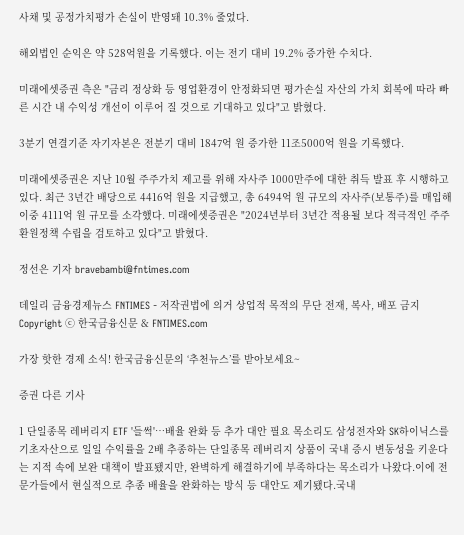사채 및 공정가치평가 손실이 반영돼 10.3% 줄었다.

해외법인 순익은 약 528억원을 기록했다. 이는 전기 대비 19.2% 증가한 수치다.

미래에셋증권 측은 "금리 정상화 등 영업환경이 안정화되면 평가손실 자산의 가치 회복에 따라 빠른 시간 내 수익성 개선이 이루어 질 것으로 기대하고 있다"고 밝혔다.

3분기 연결기준 자기자본은 전분기 대비 1847억 원 증가한 11조5000억 원을 기록했다.

미래에셋증권은 지난 10월 주주가치 제고를 위해 자사주 1000만주에 대한 취득 발표 후 시행하고 있다. 최근 3년간 배당으로 4416억 원을 지급했고, 총 6494억 원 규모의 자사주(보통주)를 매입해 이중 4111억 원 규모를 소각했다. 미래에셋증권은 "2024년부터 3년간 적용될 보다 적극적인 주주환원정책 수립을 검토하고 있다"고 밝혔다.

정선은 기자 bravebambi@fntimes.com

데일리 금융경제뉴스 FNTIMES - 저작권법에 의거 상업적 목적의 무단 전재, 복사, 배포 금지
Copyright ⓒ 한국금융신문 & FNTIMES.com

가장 핫한 경제 소식! 한국금융신문의 ‘추천뉴스’를 받아보세요~

증권 다른 기사

1 단일종목 레버리지 ETF '들썩'…배율 완화 등 추가 대안 필요 목소리도 삼성전자와 SK하이닉스를 기초자산으로 일일 수익률을 2배 추종하는 단일종목 레버리지 상품이 국내 증시 변동성을 키운다는 지적 속에 보완 대책이 발표됐지만, 완벽하게 해결하기에 부족하다는 목소리가 나왔다.이에 전문가들에서 현실적으로 추종 배율을 완화하는 방식 등 대안도 제기됐다.국내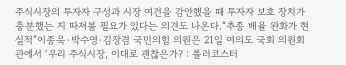주식시장의 투자자 구성과 시장 여건을 감안했을 때 투자자 보호 장치가 충분했는 지 따져볼 필요가 있다는 의견도 나온다.“추종 배율 완화가 현실적”이종욱·박수영·김장겸 국민의힘 의원은 21일 여의도 국회 의원회관에서 ‘우리 주식시장, 이대로 괜찮은가? : 롤러코스터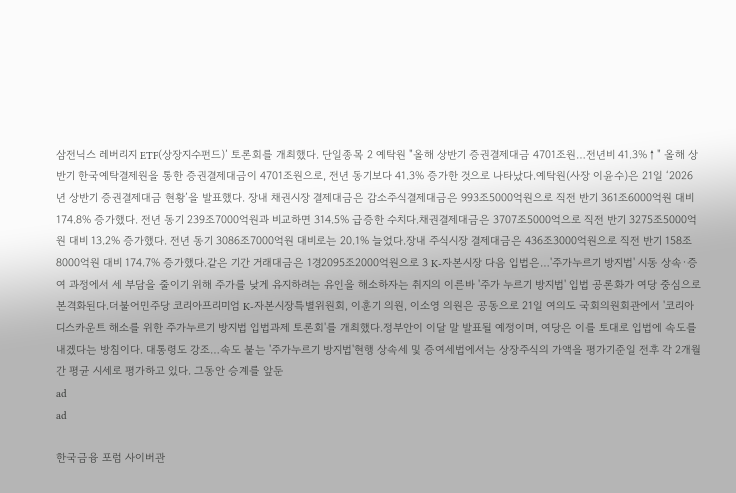삼전닉스 레버리지 ETF(상장지수펀드)’ 토론회를 개최했다. 단일종목 2 예탁원 "올해 상반기 증권결제대금 4701조원…전년비 41.3%↑" 올해 상반기 한국예탁결제원을 통한 증권결제대금이 4701조원으로, 전년 동기보다 41.3% 증가한 것으로 나타났다.예탁원(사장 이윤수)은 21일 ‘2026년 상반기 증권결제대금 현황’을 발표했다. 장내 채권시장 결제대금은 감소주식결제대금은 993조5000억원으로 직전 반기 361조6000억원 대비 174.8% 증가했다. 전년 동기 239조7000억원과 비교하면 314.5% 급증한 수치다.채권결제대금은 3707조5000억으로 직전 반기 3275조5000억원 대비 13.2% 증가했다. 전년 동기 3086조7000억원 대비로는 20.1% 늘었다.장내 주식시장 결제대금은 436조3000억원으로 직전 반기 158조8000억원 대비 174.7% 증가했다.같은 기간 거래대금은 1경2095조2000억원으로 3 K-자본시장 다음 입법은…'주가누르기 방지법' 시동 상속·증여 과정에서 세 부담을 줄이기 위해 주가를 낮게 유지하려는 유인을 해소하자는 취지의 이른바 '주가 누르기 방지법' 입법 공론화가 여당 중심으로 본격화된다.더불어민주당 코리아프리미엄 K-자본시장특별위원회, 이훈기 의원, 이소영 의원은 공동으로 21일 여의도 국회의원회관에서 '코리아 디스카운트 해소를 위한 주가누르기 방지법 입법과제 토론회'를 개최했다.정부안이 이달 말 발표될 예정이며, 여당은 이를 토대로 입법에 속도를 내겠다는 방침이다. 대통령도 강조…속도 붙는 '주가누르기 방지법'현행 상속세 및 증여세법에서는 상장주식의 가액을 평가기준일 전후 각 2개월 간 평균 시세로 평가하고 있다. 그동안 승계를 앞둔
ad
ad

한국금융 포럼 사이버관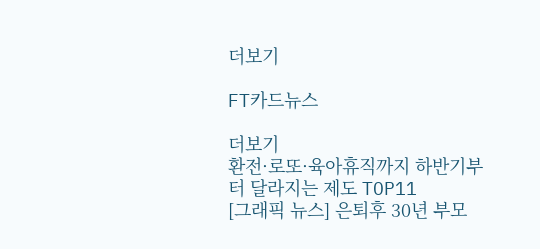더보기

FT카드뉴스

더보기
환전·로또·육아휴직까지 하반기부터 달라지는 제도 TOP11
[그래픽 뉴스] 은퇴후 30년 부모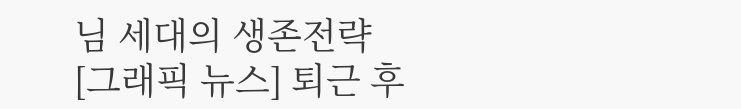님 세대의 생존전략
[그래픽 뉴스] 퇴근 후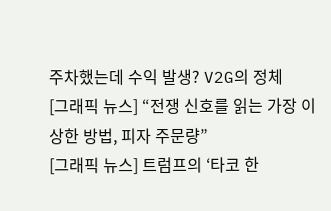주차했는데 수익 발생? V2G의 정체
[그래픽 뉴스] “전쟁 신호를 읽는 가장 이상한 방법, 피자 주문량”
[그래픽 뉴스] 트럼프의 ‘타코 한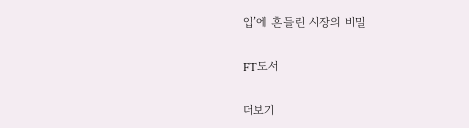입’에 흔들린 시장의 비밀

FT도서

더보기